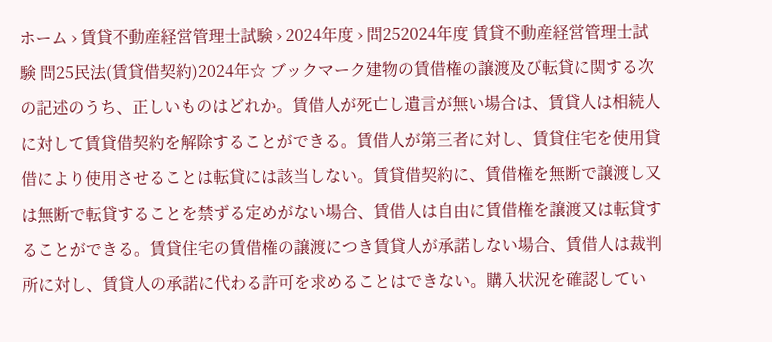ホーム › 賃貸不動産経営管理士試験 › 2024年度 › 問252024年度 賃貸不動産経営管理士試験 問25民法(賃貸借契約)2024年☆ ブックマーク建物の賃借権の譲渡及び転貸に関する次の記述のうち、正しいものはどれか。賃借人が死亡し遺言が無い場合は、賃貸人は相続人に対して賃貸借契約を解除することができる。賃借人が第三者に対し、賃貸住宅を使用貸借により使用させることは転貸には該当しない。賃貸借契約に、賃借権を無断で譲渡し又は無断で転貸することを禁ずる定めがない場合、賃借人は自由に賃借権を譲渡又は転貸することができる。賃貸住宅の賃借権の譲渡につき賃貸人が承諾しない場合、賃借人は裁判所に対し、賃貸人の承諾に代わる許可を求めることはできない。購入状況を確認してい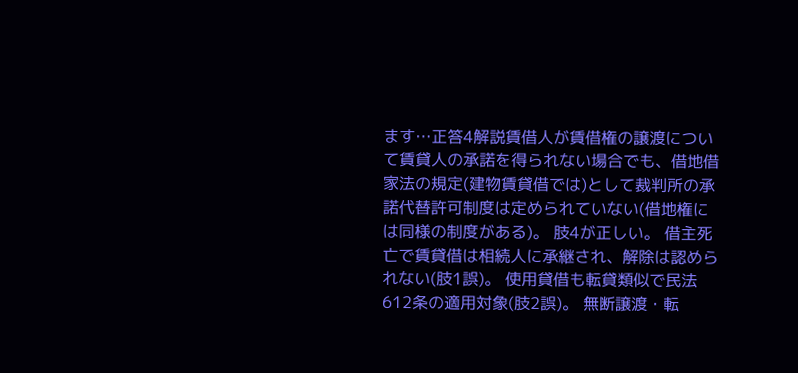ます…正答4解説賃借人が賃借権の譲渡について賃貸人の承諾を得られない場合でも、借地借家法の規定(建物賃貸借では)として裁判所の承諾代替許可制度は定められていない(借地権には同様の制度がある)。 肢4が正しい。 借主死亡で賃貸借は相続人に承継され、解除は認められない(肢1誤)。 使用貸借も転貸類似で民法612条の適用対象(肢2誤)。 無断譲渡・転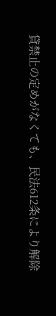貸禁止の定めがなくても、民法612条により解除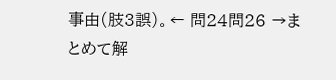事由(肢3誤)。← 問24問26 →まとめて解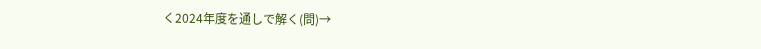く2024年度を通しで解く(問)→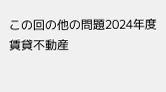この回の他の問題2024年度 賃貸不動産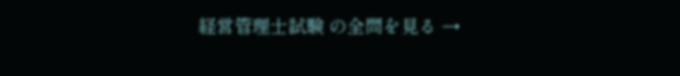経営管理士試験 の全問を見る →